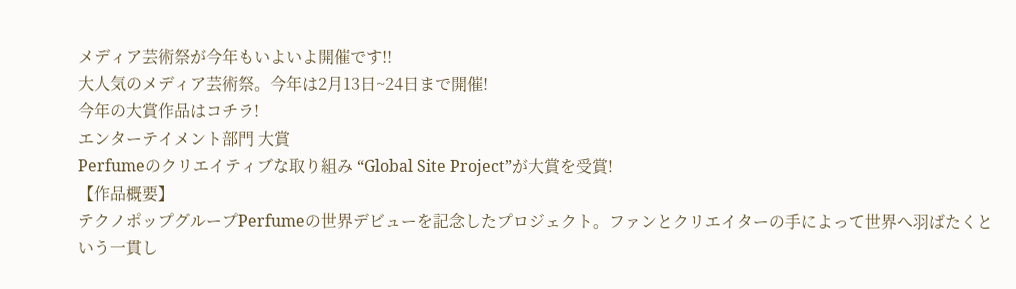メディア芸術祭が今年もいよいよ開催です!!
大人気のメディア芸術祭。今年は2月13日~24日まで開催!
今年の大賞作品はコチラ!
エンターテイメント部門 大賞
Perfumeのクリエイティブな取り組み “Global Site Project”が大賞を受賞!
【作品概要】
テクノポップグループPerfumeの世界デビューを記念したプロジェクト。ファンとクリエイターの手によって世界へ羽ばたくという一貫し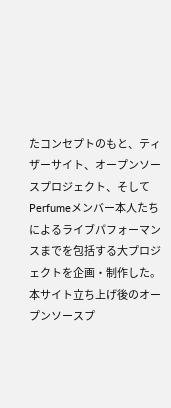たコンセプトのもと、ティザーサイト、オープンソースプロジェクト、そしてPerfumeメンバー本人たちによるライブパフォーマンスまでを包括する大プロジェクトを企画・制作した。本サイト立ち上げ後のオープンソースプ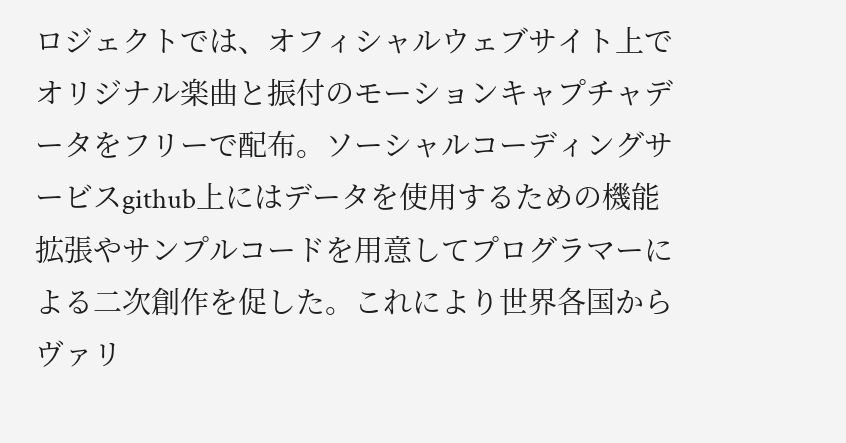ロジェクトでは、オフィシャルウェブサイト上でオリジナル楽曲と振付のモーションキャプチャデータをフリーで配布。ソーシャルコーディングサービスgithub上にはデータを使用するための機能拡張やサンプルコードを用意してプログラマーによる二次創作を促した。これにより世界各国からヴァリ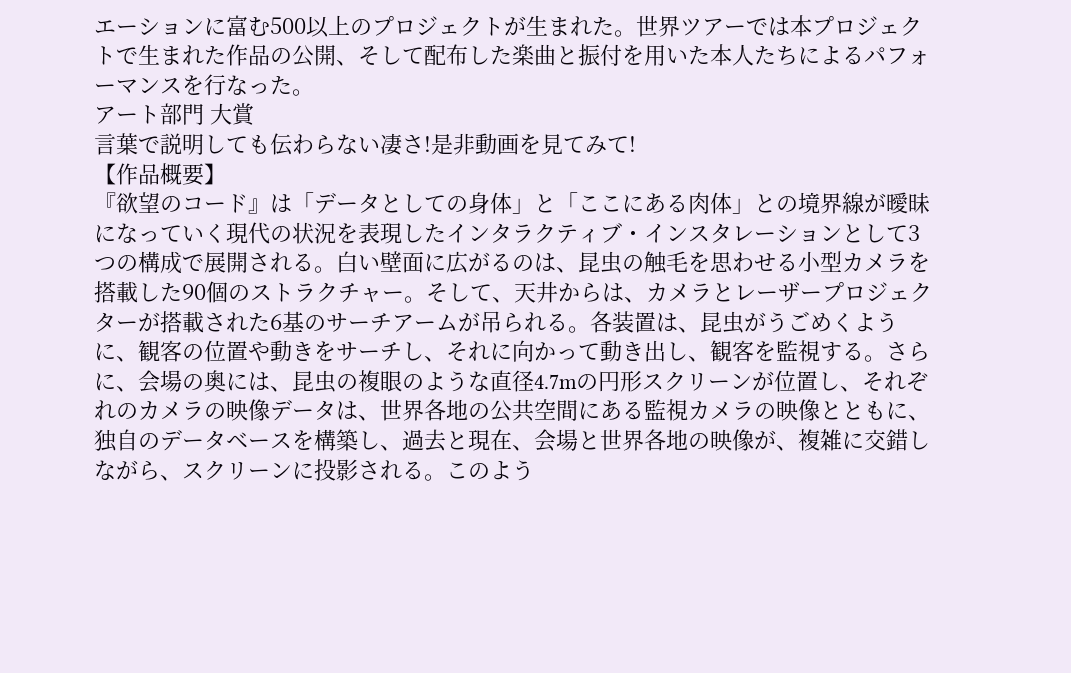エーションに富む500以上のプロジェクトが生まれた。世界ツアーでは本プロジェクトで生まれた作品の公開、そして配布した楽曲と振付を用いた本人たちによるパフォーマンスを行なった。
アート部門 大賞
言葉で説明しても伝わらない凄さ!是非動画を見てみて!
【作品概要】
『欲望のコード』は「データとしての身体」と「ここにある肉体」との境界線が曖昧になっていく現代の状況を表現したインタラクティブ・インスタレーションとして3つの構成で展開される。白い壁面に広がるのは、昆虫の触毛を思わせる小型カメラを搭載した90個のストラクチャー。そして、天井からは、カメラとレーザープロジェクターが搭載された6基のサーチアームが吊られる。各装置は、昆虫がうごめくように、観客の位置や動きをサーチし、それに向かって動き出し、観客を監視する。さらに、会場の奥には、昆虫の複眼のような直径4.7mの円形スクリーンが位置し、それぞれのカメラの映像データは、世界各地の公共空間にある監視カメラの映像とともに、独自のデータベースを構築し、過去と現在、会場と世界各地の映像が、複雑に交錯しながら、スクリーンに投影される。このよう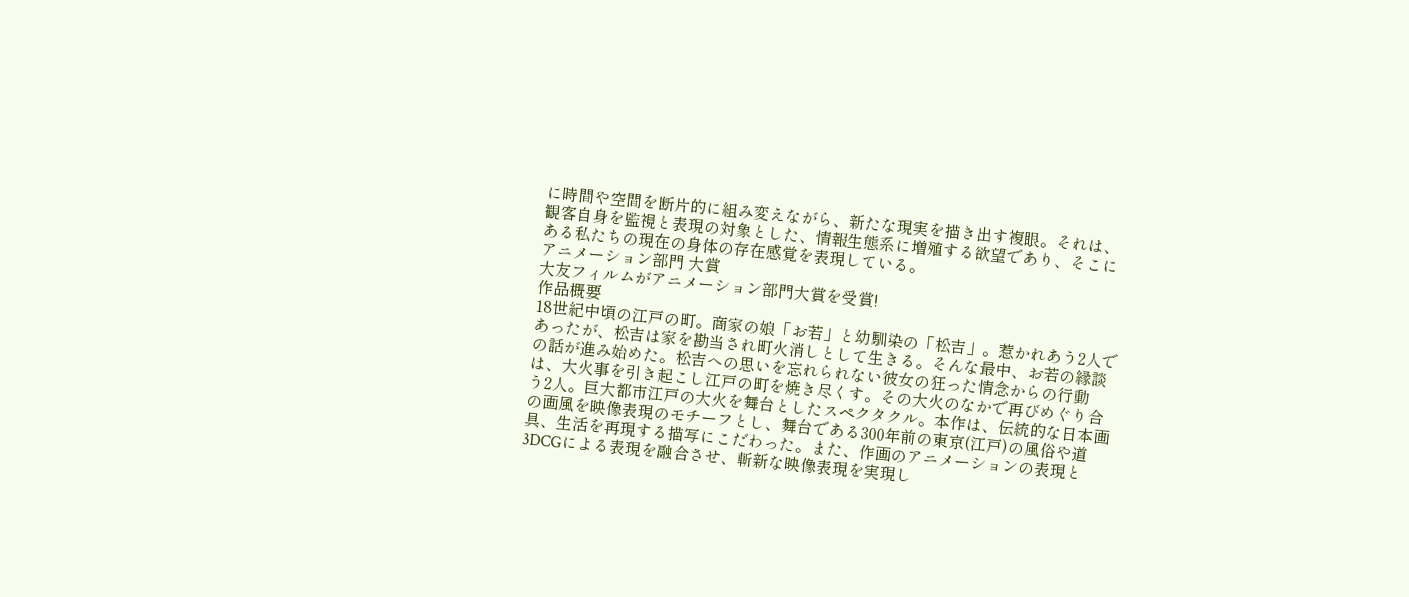に時間や空間を断片的に組み変えながら、新たな現実を描き出す複眼。それは、観客自身を監視と表現の対象とした、情報生態系に増殖する欲望であり、そこにある私たちの現在の身体の存在感覚を表現している。
アニメーション部門 大賞
大友フィルムがアニメーション部門大賞を受賞!
作品概要
18世紀中頃の江戸の町。商家の娘「お若」と幼馴染の「松吉」。惹かれあう2人であったが、松吉は家を勘当され町火消しとして生きる。そんな最中、お若の縁談の話が進み始めた。松吉への思いを忘れられない彼女の狂った情念からの行動は、大火事を引き起こし江戸の町を焼き尽くす。その大火のなかで再びめぐり合う2人。巨大都市江戸の大火を舞台としたスペクタクル。本作は、伝統的な日本画の画風を映像表現のモチーフとし、舞台である300年前の東京(江戸)の風俗や道具、生活を再現する描写にこだわった。また、作画のアニメーションの表現と3DCGによる表現を融合させ、斬新な映像表現を実現し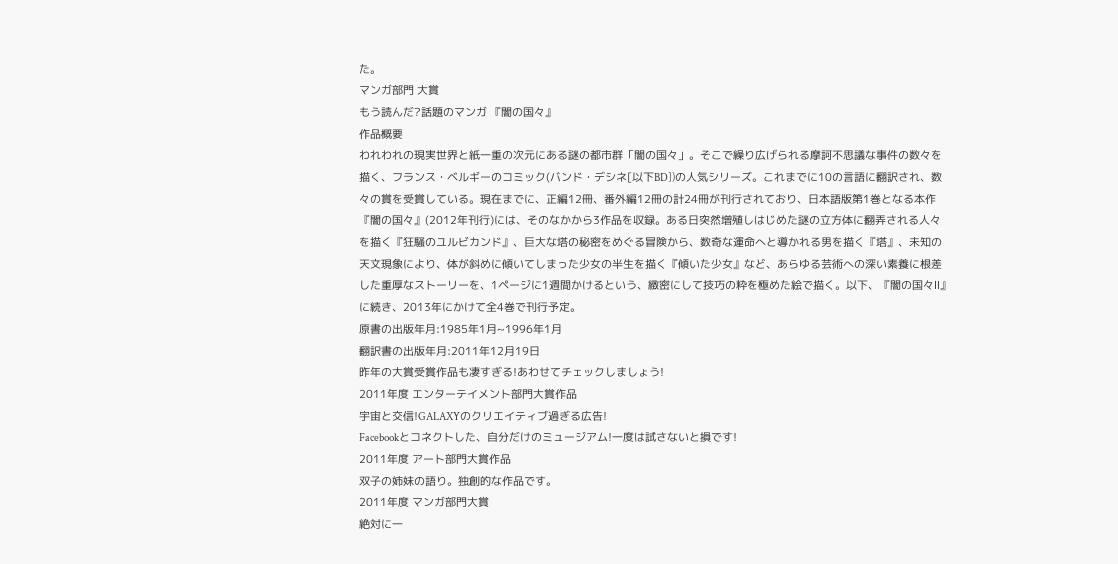た。
マンガ部門 大賞
もう読んだ?話題のマンガ 『闇の国々』
作品概要
われわれの現実世界と紙一重の次元にある謎の都市群「闇の国々」。そこで繰り広げられる摩訶不思議な事件の数々を描く、フランス・ベルギーのコミック(バンド・デシネ[以下BD])の人気シリーズ。これまでに10の言語に翻訳され、数々の賞を受賞している。現在までに、正編12冊、番外編12冊の計24冊が刊行されており、日本語版第1巻となる本作『闇の国々』(2012年刊行)には、そのなかから3作品を収録。ある日突然増殖しはじめた謎の立方体に翻弄される人々を描く『狂騒のユルビカンド』、巨大な塔の秘密をめぐる冒険から、数奇な運命へと導かれる男を描く『塔』、未知の天文現象により、体が斜めに傾いてしまった少女の半生を描く『傾いた少女』など、あらゆる芸術への深い素養に根差した重厚なストーリーを、1ページに1週間かけるという、緻密にして技巧の粋を極めた絵で描く。以下、『闇の国々Ⅱ』に続き、2013年にかけて全4巻で刊行予定。
原書の出版年月:1985年1月~1996年1月
翻訳書の出版年月:2011年12月19日
昨年の大賞受賞作品も凄すぎる!あわせてチェックしましょう!
2011年度 エンターテイメント部門大賞作品
宇宙と交信!GALAXYのクリエイティブ過ぎる広告!
Facebookとコネクトした、自分だけのミュージアム!一度は試さないと損です!
2011年度 アート部門大賞作品
双子の姉妹の語り。独創的な作品です。
2011年度 マンガ部門大賞
絶対に一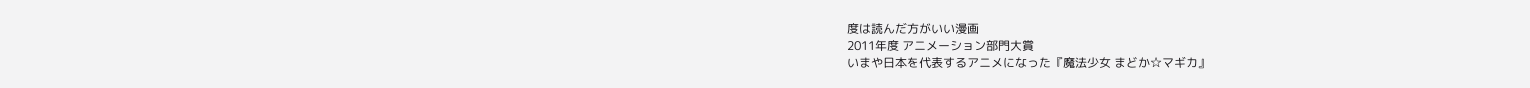度は読んだ方がいい漫画
2011年度 アニメーション部門大賞
いまや日本を代表するアニメになった『魔法少女 まどか☆マギカ』